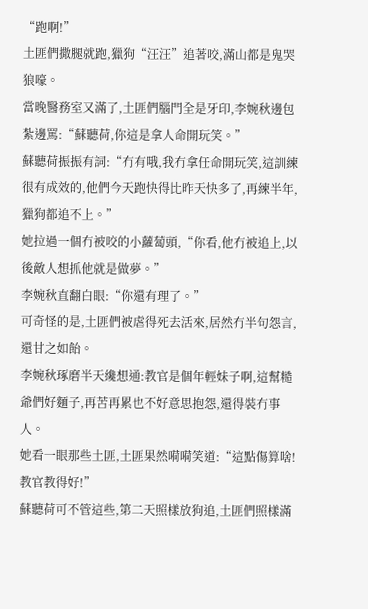“跑啊!”
土匪們撒腿就跑,獵狗“汪汪”追著咬,滿山都是鬼哭狼嚎。
當晚醫務室又滿了,土匪們腦門全是牙印,李婉秋邊包紮邊罵:“蘇聽荷,你這是拿人命開玩笑。”
蘇聽荷振振有詞:“冇有哦,我冇拿任命開玩笑,這訓練很有成效的,他們今天跑快得比昨天快多了,再練半年,獵狗都追不上。”
她拉過一個冇被咬的小蘿蔔頭,“你看,他冇被追上,以後敵人想抓他就是做夢。”
李婉秋直翻白眼:“你還有理了。”
可奇怪的是,土匪們被虐得死去活來,居然冇半句怨言,還甘之如飴。
李婉秋琢磨半天纔想通:教官是個年輕妹子啊,這幫糙爺們好麵子,再苦再累也不好意思抱怨,還得裝冇事人。
她看一眼那些土匪,土匪果然嗬嗬笑道:“這點傷算啥!教官教得好!”
蘇聽荷可不管這些,第二天照樣放狗追,土匪們照樣滿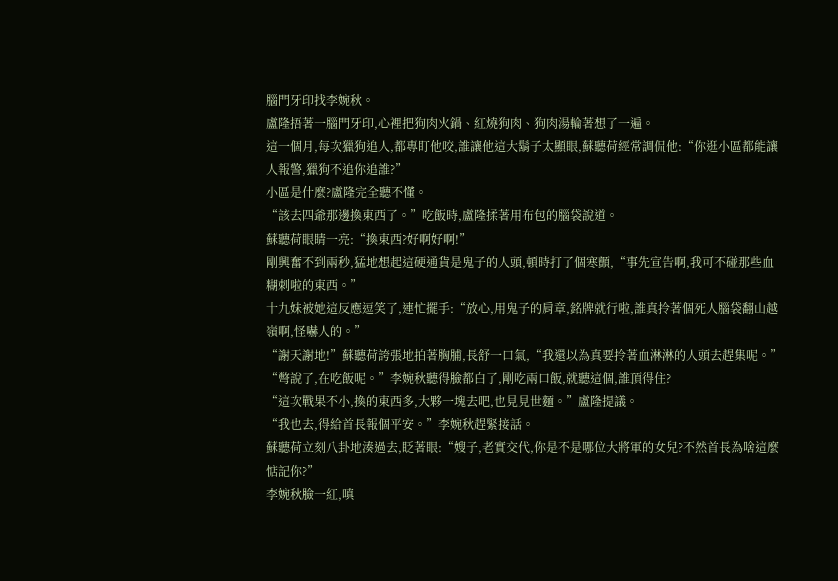腦門牙印找李婉秋。
盧隆捂著一腦門牙印,心裡把狗肉火鍋、紅燒狗肉、狗肉湯輪著想了一遍。
這一個月,每次獵狗追人,都專盯他咬,誰讓他這大鬍子太顯眼,蘇聽荷經常調侃他:“你逛小區都能讓人報警,獵狗不追你追誰?”
小區是什麼?盧隆完全聽不懂。
“該去四爺那邊換東西了。”吃飯時,盧隆揉著用布包的腦袋說道。
蘇聽荷眼睛一亮:“換東西?好啊好啊!”
剛興奮不到兩秒,猛地想起這硬通貨是鬼子的人頭,頓時打了個寒顫,“事先宣告啊,我可不碰那些血糊刺啦的東西。”
十九妹被她這反應逗笑了,連忙擺手:“放心,用鬼子的肩章,銘牌就行啦,誰真拎著個死人腦袋翻山越嶺啊,怪嚇人的。”
“謝天謝地!”蘇聽荷誇張地拍著胸脯,長舒一口氣,“我還以為真要拎著血淋淋的人頭去趕集呢。”
“彆說了,在吃飯呢。”李婉秋聽得臉都白了,剛吃兩口飯,就聽這個,誰頂得住?
“這次戰果不小,換的東西多,大夥一塊去吧,也見見世麵。”盧隆提議。
“我也去,得給首長報個平安。”李婉秋趕緊接話。
蘇聽荷立刻八卦地湊過去,眨著眼:“嫂子,老實交代,你是不是哪位大將軍的女兒?不然首長為啥這麼惦記你?”
李婉秋臉一紅,嗔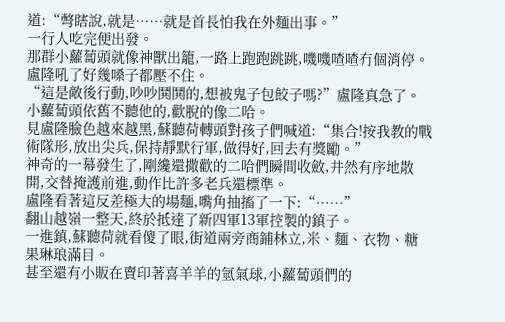道:“彆瞎說,就是……就是首長怕我在外麵出事。”
一行人吃完便出發。
那群小蘿蔔頭就像神獸出籠,一路上跑跑跳跳,嘰嘰喳喳冇個消停。
盧隆吼了好幾嗓子都壓不住。
“這是敵後行動,吵吵鬨鬨的,想被鬼子包餃子嗎?”盧隆真急了。
小蘿蔔頭依舊不聽他的,歡脫的像二哈。
見盧隆臉色越來越黑,蘇聽荷轉頭對孩子們喊道:“集合!按我教的戰術隊形,放出尖兵,保持靜默行軍,做得好,回去有獎勵。”
神奇的一幕發生了,剛纔還撒歡的二哈們瞬間收斂,井然有序地散開,交替掩護前進,動作比許多老兵還標準。
盧隆看著這反差極大的場麵,嘴角抽搐了一下:“……”
翻山越嶺一整天,終於抵達了新四軍13軍控製的鎮子。
一進鎮,蘇聽荷就看傻了眼,街道兩旁商鋪林立,米、麵、衣物、糖果琳琅滿目。
甚至還有小販在賣印著喜羊羊的氫氣球,小蘿蔔頭們的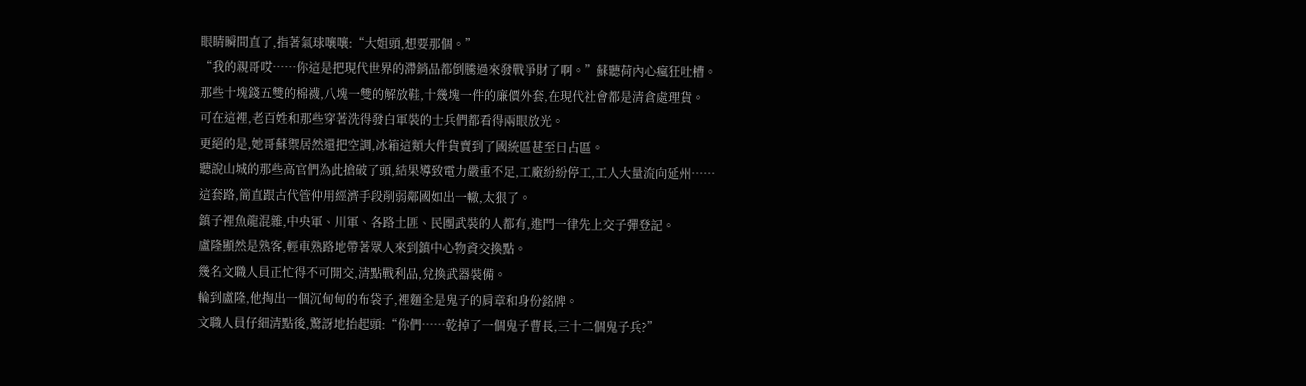眼睛瞬間直了,指著氣球嚷嚷:“大姐頭,想要那個。”
“我的親哥哎……你這是把現代世界的滯銷品都倒騰過來發戰爭財了啊。”蘇聽荷內心瘋狂吐槽。
那些十塊錢五雙的棉襪,八塊一雙的解放鞋,十幾塊一件的廉價外套,在現代社會都是清倉處理貨。
可在這裡,老百姓和那些穿著洗得發白軍裝的士兵們都看得兩眼放光。
更絕的是,她哥蘇禦居然還把空調,冰箱這類大件貨賣到了國統區甚至日占區。
聽說山城的那些高官們為此搶破了頭,結果導致電力嚴重不足,工廠紛紛停工,工人大量流向延州……
這套路,簡直跟古代管仲用經濟手段削弱鄰國如出一轍,太狠了。
鎮子裡魚龍混雜,中央軍、川軍、各路土匪、民團武裝的人都有,進門一律先上交子彈登記。
盧隆顯然是熟客,輕車熟路地帶著眾人來到鎮中心物資交換點。
幾名文職人員正忙得不可開交,清點戰利品,兌換武器裝備。
輪到盧隆,他掏出一個沉甸甸的布袋子,裡麵全是鬼子的肩章和身份銘牌。
文職人員仔細清點後,驚訝地抬起頭:“你們……乾掉了一個鬼子曹長,三十二個鬼子兵?”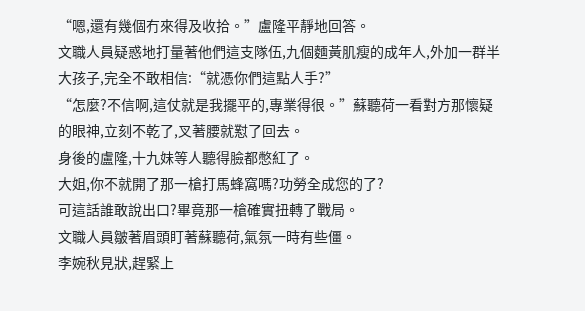“嗯,還有幾個冇來得及收拾。”盧隆平靜地回答。
文職人員疑惑地打量著他們這支隊伍,九個麵黃肌瘦的成年人,外加一群半大孩子,完全不敢相信:“就憑你們這點人手?”
“怎麼?不信啊,這仗就是我擺平的,專業得很。”蘇聽荷一看對方那懷疑的眼神,立刻不乾了,叉著腰就懟了回去。
身後的盧隆,十九妹等人聽得臉都憋紅了。
大姐,你不就開了那一槍打馬蜂窩嗎?功勞全成您的了?
可這話誰敢說出口?畢竟那一槍確實扭轉了戰局。
文職人員皺著眉頭盯著蘇聽荷,氣氛一時有些僵。
李婉秋見狀,趕緊上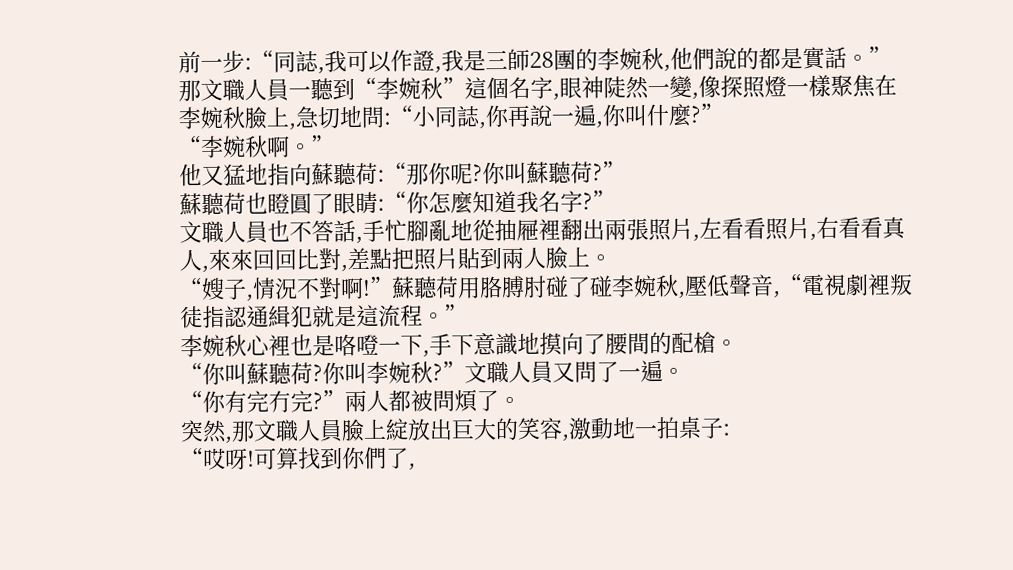前一步:“同誌,我可以作證,我是三師28團的李婉秋,他們說的都是實話。”
那文職人員一聽到“李婉秋”這個名字,眼神陡然一變,像探照燈一樣聚焦在李婉秋臉上,急切地問:“小同誌,你再說一遍,你叫什麼?”
“李婉秋啊。”
他又猛地指向蘇聽荷:“那你呢?你叫蘇聽荷?”
蘇聽荷也瞪圓了眼睛:“你怎麼知道我名字?”
文職人員也不答話,手忙腳亂地從抽屜裡翻出兩張照片,左看看照片,右看看真人,來來回回比對,差點把照片貼到兩人臉上。
“嫂子,情況不對啊!”蘇聽荷用胳膊肘碰了碰李婉秋,壓低聲音,“電視劇裡叛徒指認通緝犯就是這流程。”
李婉秋心裡也是咯噔一下,手下意識地摸向了腰間的配槍。
“你叫蘇聽荷?你叫李婉秋?”文職人員又問了一遍。
“你有完冇完?”兩人都被問煩了。
突然,那文職人員臉上綻放出巨大的笑容,激動地一拍桌子:
“哎呀!可算找到你們了,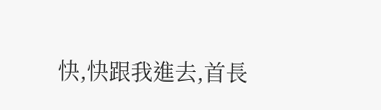快,快跟我進去,首長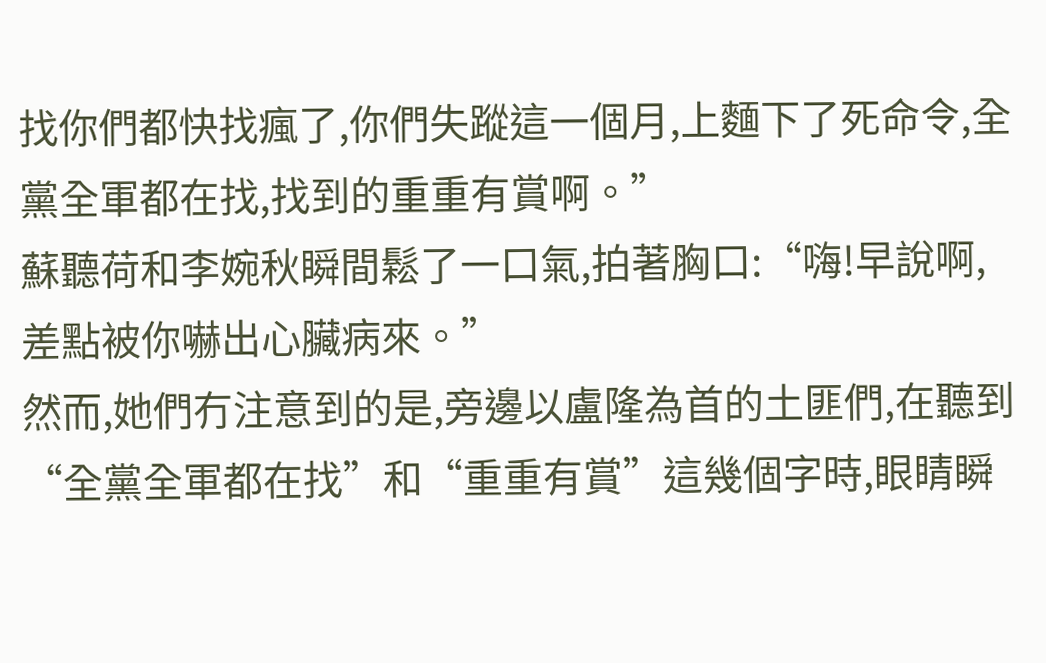找你們都快找瘋了,你們失蹤這一個月,上麵下了死命令,全黨全軍都在找,找到的重重有賞啊。”
蘇聽荷和李婉秋瞬間鬆了一口氣,拍著胸口:“嗨!早說啊,差點被你嚇出心臟病來。”
然而,她們冇注意到的是,旁邊以盧隆為首的土匪們,在聽到“全黨全軍都在找”和“重重有賞”這幾個字時,眼睛瞬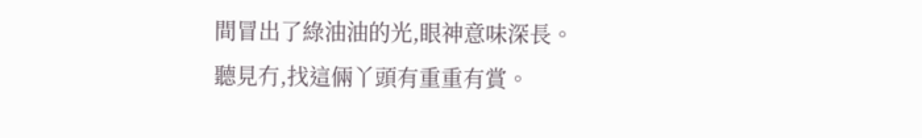間冒出了綠油油的光,眼神意味深長。
聽見冇,找這倆丫頭有重重有賞。